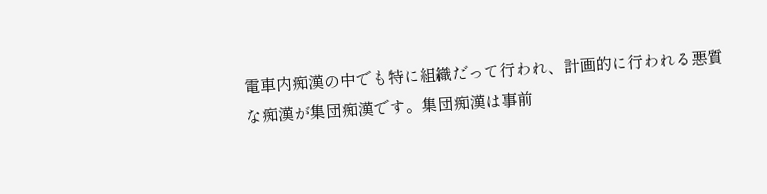電車内痴漢の中でも特に組織だって行われ、計画的に行われる悪質な痴漢が集団痴漢です。集団痴漢は事前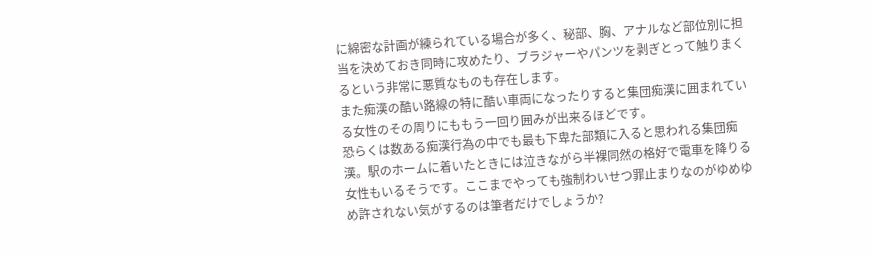に綿密な計画が練られている場合が多く、秘部、胸、アナルなど部位別に担当を決めておき同時に攻めたり、ブラジャーやパンツを剥ぎとって触りまくるという非常に悪質なものも存在します。
また痴漢の酷い路線の特に酷い車両になったりすると集団痴漢に囲まれている女性のその周りにももう一回り囲みが出来るほどです。
恐らくは数ある痴漢行為の中でも最も下卑た部類に入ると思われる集団痴漢。駅のホームに着いたときには泣きながら半裸同然の格好で電車を降りる女性もいるそうです。ここまでやっても強制わいせつ罪止まりなのがゆめゆめ許されない気がするのは筆者だけでしょうか?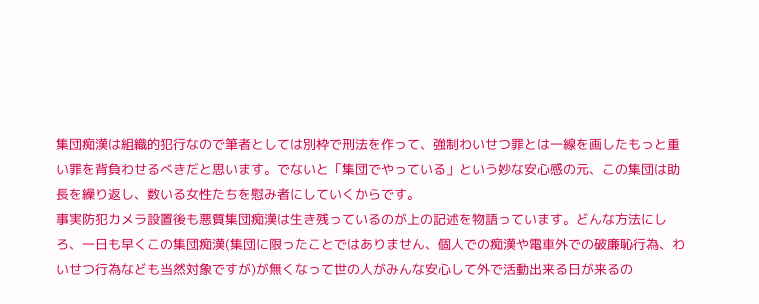集団痴漢は組織的犯行なので筆者としては別枠で刑法を作って、強制わいせつ罪とは一線を画したもっと重い罪を背負わせるべきだと思います。でないと「集団でやっている」という妙な安心感の元、この集団は助長を繰り返し、数いる女性たちを慰み者にしていくからです。
事実防犯カメラ設置後も悪質集団痴漢は生き残っているのが上の記述を物語っています。どんな方法にしろ、一日も早くこの集団痴漢(集団に限ったことではありません、個人での痴漢や電車外での破廉恥行為、わいせつ行為なども当然対象ですが)が無くなって世の人がみんな安心して外で活動出来る日が来るの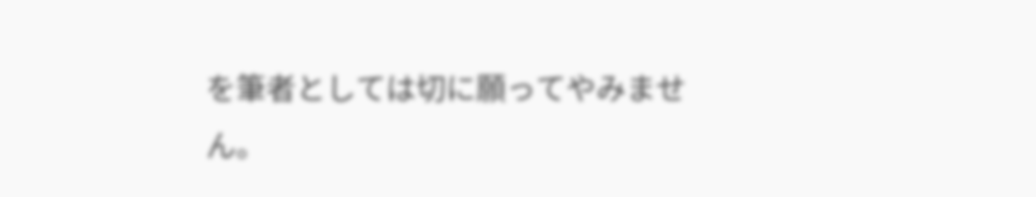を筆者としては切に願ってやみません。